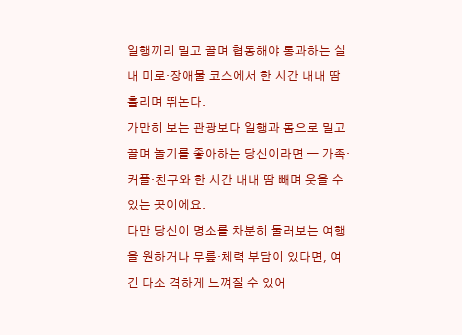일행끼리 밀고 끌며 협동해야 통과하는 실내 미로·장애물 코스에서 한 시간 내내 땀 흘리며 뛰논다.
가만히 보는 관광보다 일행과 몸으로 밀고 끌며 놀기를 좋아하는 당신이라면 — 가족·커플·친구와 한 시간 내내 땀 빼며 웃을 수 있는 곳이에요.
다만 당신이 명소를 차분히 둘러보는 여행을 원하거나 무릎·체력 부담이 있다면, 여긴 다소 격하게 느껴질 수 있어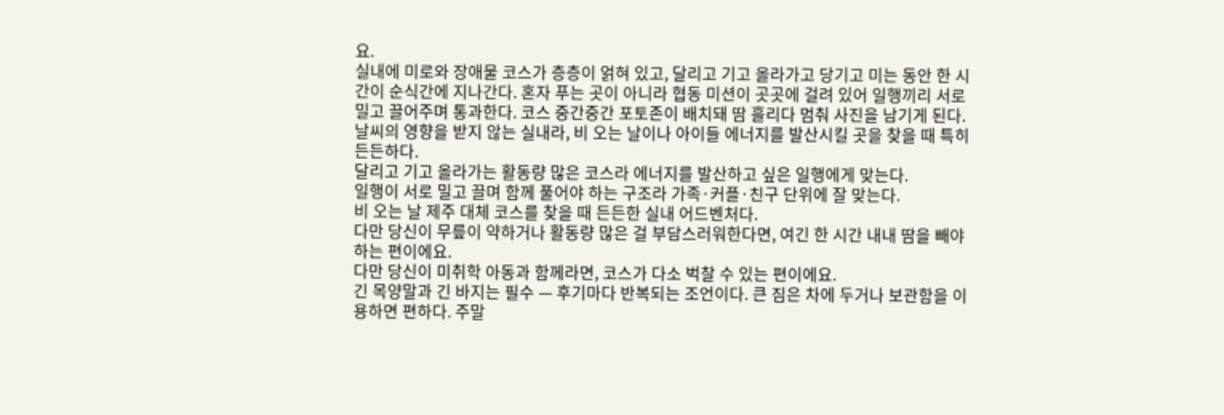요.
실내에 미로와 장애물 코스가 층층이 얽혀 있고, 달리고 기고 올라가고 당기고 미는 동안 한 시간이 순식간에 지나간다. 혼자 푸는 곳이 아니라 협동 미션이 곳곳에 걸려 있어 일행끼리 서로 밀고 끌어주며 통과한다. 코스 중간중간 포토존이 배치돼 땀 흘리다 멈춰 사진을 남기게 된다. 날씨의 영향을 받지 않는 실내라, 비 오는 날이나 아이들 에너지를 발산시킬 곳을 찾을 때 특히 든든하다.
달리고 기고 올라가는 활동량 많은 코스라 에너지를 발산하고 싶은 일행에게 맞는다.
일행이 서로 밀고 끌며 함께 풀어야 하는 구조라 가족·커플·친구 단위에 잘 맞는다.
비 오는 날 제주 대체 코스를 찾을 때 든든한 실내 어드벤처다.
다만 당신이 무릎이 약하거나 활동량 많은 걸 부담스러워한다면, 여긴 한 시간 내내 땀을 빼야 하는 편이에요.
다만 당신이 미취학 아동과 함께라면, 코스가 다소 벅찰 수 있는 편이에요.
긴 목양말과 긴 바지는 필수 — 후기마다 반복되는 조언이다. 큰 짐은 차에 두거나 보관함을 이용하면 편하다. 주말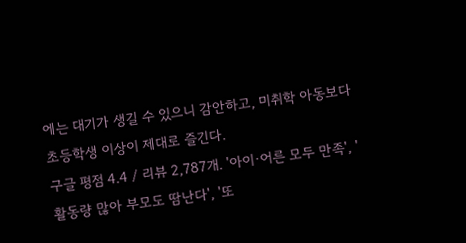에는 대기가 생길 수 있으니 감안하고, 미취학 아동보다 초등학생 이상이 제대로 즐긴다.
구글 평점 4.4 / 리뷰 2,787개. '아이·어른 모두 만족', '활동량 많아 부모도 땀난다', '또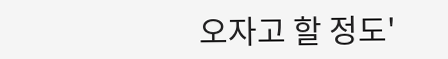오자고 할 정도'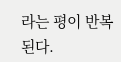라는 평이 반복된다.